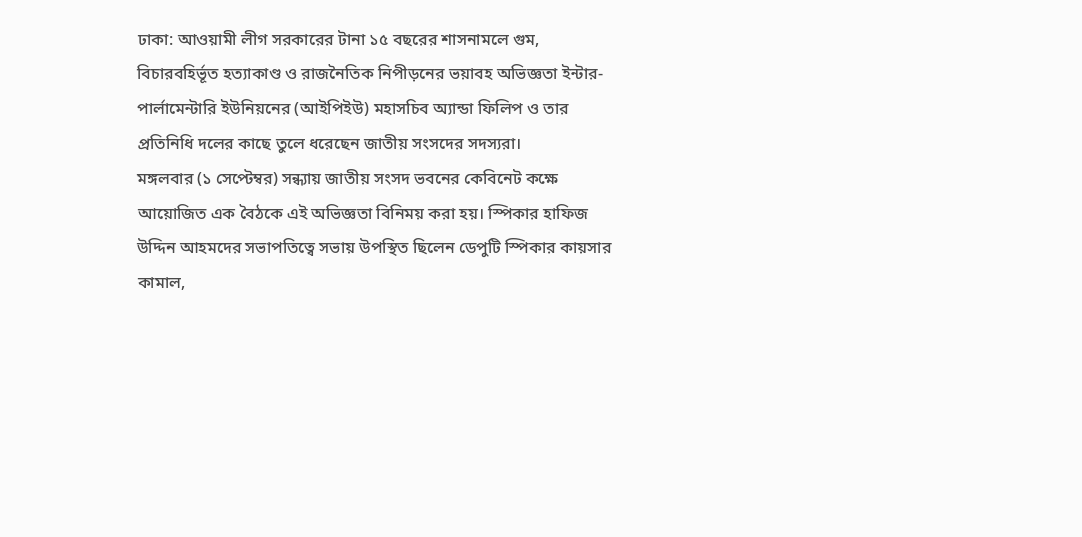ঢাকা: আওয়ামী লীগ সরকারের টানা ১৫ বছরের শাসনামলে গুম, বিচারবহির্ভূত হত্যাকাণ্ড ও রাজনৈতিক নিপীড়নের ভয়াবহ অভিজ্ঞতা ইন্টার-পার্লামেন্টারি ইউনিয়নের (আইপিইউ) মহাসচিব অ্যান্ডা ফিলিপ ও তার প্রতিনিধি দলের কাছে তুলে ধরেছেন জাতীয় সংসদের সদস্যরা।
মঙ্গলবার (১ সেপ্টেম্বর) সন্ধ্যায় জাতীয় সংসদ ভবনের কেবিনেট কক্ষে আয়োজিত এক বৈঠকে এই অভিজ্ঞতা বিনিময় করা হয়। স্পিকার হাফিজ উদ্দিন আহমদের সভাপতিত্বে সভায় উপস্থিত ছিলেন ডেপুটি স্পিকার কায়সার কামাল,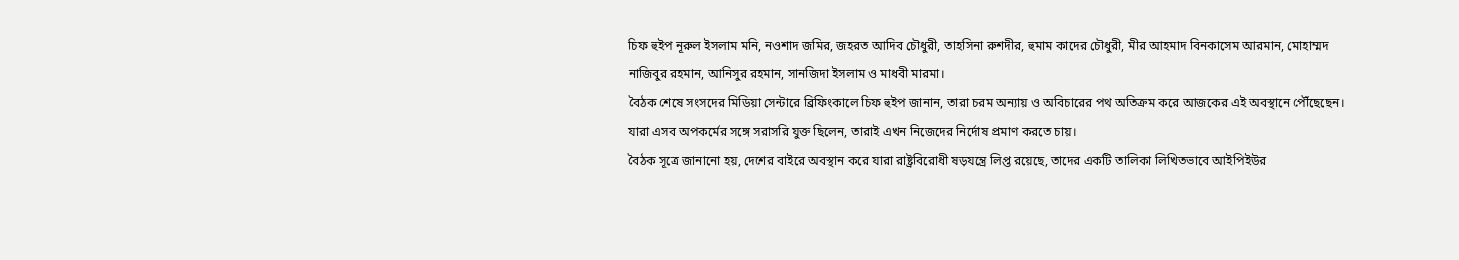চিফ হুইপ নূরুল ইসলাম মনি, নওশাদ জমির, জহরত আদিব চৌধুরী, তাহসিনা রুশদীর, হুমাম কাদের চৌধুরী, মীর আহমাদ বিনকাসেম আরমান, মোহাম্মদ নাজিবুর রহমান, আনিসুর রহমান, সানজিদা ইসলাম ও মাধবী মারমা।
বৈঠক শেষে সংসদের মিডিয়া সেন্টারে ব্রিফিংকালে চিফ হুইপ জানান, তারা চরম অন্যায় ও অবিচারের পথ অতিক্রম করে আজকের এই অবস্থানে পৌঁছেছেন। যারা এসব অপকর্মের সঙ্গে সরাসরি যুক্ত ছিলেন, তারাই এখন নিজেদের নির্দোষ প্রমাণ করতে চায়।
বৈঠক সূত্রে জানানো হয়, দেশের বাইরে অবস্থান করে যারা রাষ্ট্রবিরোধী ষড়যন্ত্রে লিপ্ত রয়েছে, তাদের একটি তালিকা লিখিতভাবে আইপিইউর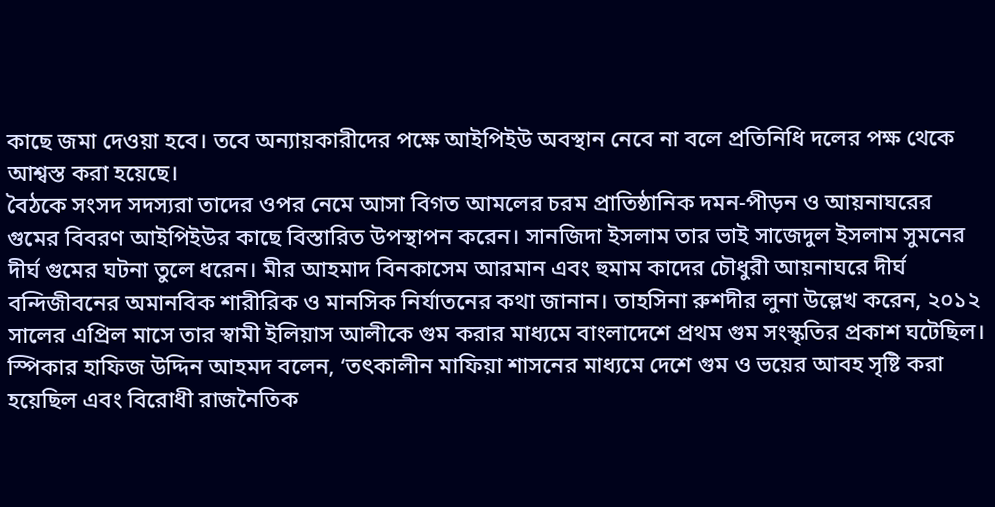কাছে জমা দেওয়া হবে। তবে অন্যায়কারীদের পক্ষে আইপিইউ অবস্থান নেবে না বলে প্রতিনিধি দলের পক্ষ থেকে আশ্বস্ত করা হয়েছে।
বৈঠকে সংসদ সদস্যরা তাদের ওপর নেমে আসা বিগত আমলের চরম প্রাতিষ্ঠানিক দমন-পীড়ন ও আয়নাঘরের গুমের বিবরণ আইপিইউর কাছে বিস্তারিত উপস্থাপন করেন। সানজিদা ইসলাম তার ভাই সাজেদুল ইসলাম সুমনের দীর্ঘ গুমের ঘটনা তুলে ধরেন। মীর আহমাদ বিনকাসেম আরমান এবং হুমাম কাদের চৌধুরী আয়নাঘরে দীর্ঘ বন্দিজীবনের অমানবিক শারীরিক ও মানসিক নির্যাতনের কথা জানান। তাহসিনা রুশদীর লুনা উল্লেখ করেন, ২০১২ সালের এপ্রিল মাসে তার স্বামী ইলিয়াস আলীকে গুম করার মাধ্যমে বাংলাদেশে প্রথম গুম সংস্কৃতির প্রকাশ ঘটেছিল।
স্পিকার হাফিজ উদ্দিন আহমদ বলেন, ‘তৎকালীন মাফিয়া শাসনের মাধ্যমে দেশে গুম ও ভয়ের আবহ সৃষ্টি করা হয়েছিল এবং বিরোধী রাজনৈতিক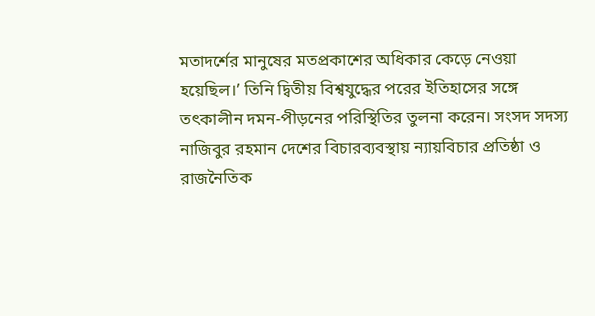মতাদর্শের মানুষের মতপ্রকাশের অধিকার কেড়ে নেওয়া হয়েছিল।’ তিনি দ্বিতীয় বিশ্বযুদ্ধের পরের ইতিহাসের সঙ্গে তৎকালীন দমন-পীড়নের পরিস্থিতির তুলনা করেন। সংসদ সদস্য নাজিবুর রহমান দেশের বিচারব্যবস্থায় ন্যায়বিচার প্রতিষ্ঠা ও রাজনৈতিক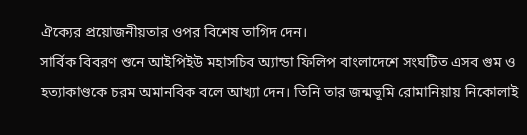ঐক্যের প্রয়োজনীয়তার ওপর বিশেষ তাগিদ দেন।
সার্বিক বিবরণ শুনে আইপিইউ মহাসচিব অ্যান্ডা ফিলিপ বাংলাদেশে সংঘটিত এসব গুম ও হত্যাকাণ্ডকে চরম অমানবিক বলে আখ্যা দেন। তিনি তার জন্মভূমি রোমানিয়ায় নিকোলাই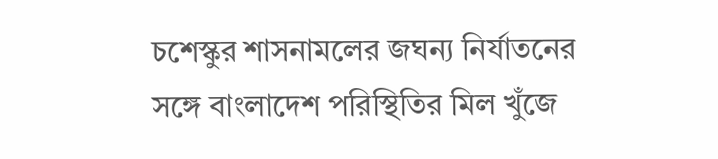চশেস্কুর শাসনামলের জঘন্য নির্যাতনের সঙ্গে বাংলাদেশ পরিস্থিতির মিল খুঁজে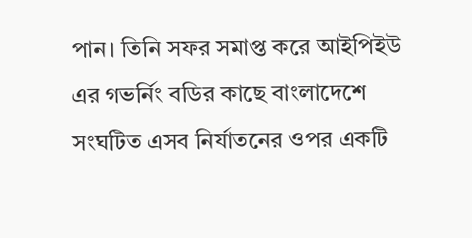পান। তিনি সফর সমাপ্ত করে আইপিইউ এর গভর্নিং বডির কাছে বাংলাদেশে সংঘটিত এসব নির্যাতনের ওপর একটি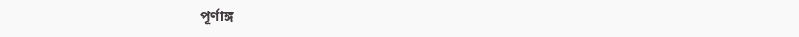পূর্ণাঙ্গ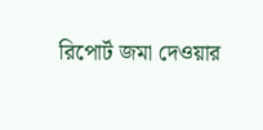রিপোর্ট জমা দেওয়ার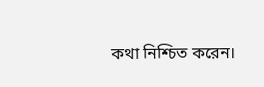কথা নিশ্চিত করেন।